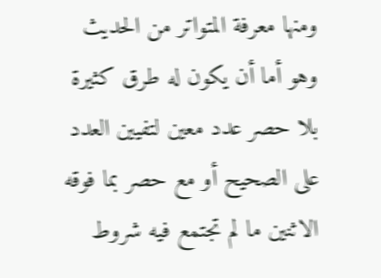ومنها معرفة المتواتر من الحديث وهو أما أن يكون له طرق كثيرة بلا حصر عدد معين لتفيين العدد على الصحيح أو مع حصر بما فوقه الاثنين ما لم تجتمع فيه شروط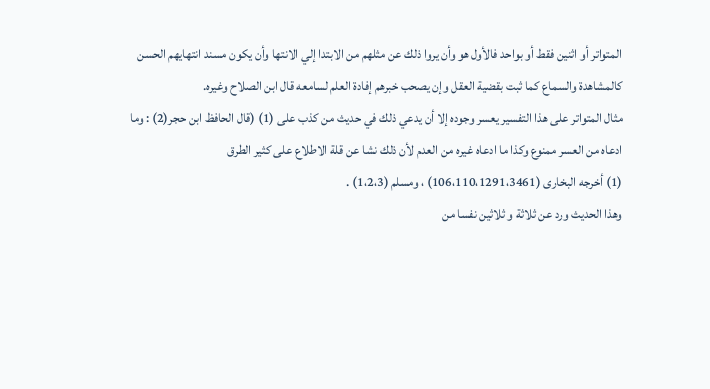المتواتر أو اثنين فقط أو بواحد فالأول هو وأن يروا ذلك عن مثلهم من الابتدا إلي الانتها وأن يكون مسند انتهايهم الحسن كالمشاهدة والسماع كما ثبت بقضية العقل وإن يصحب خبرهم إفادة العلم لسامعه قال ابن الصلاح وغيره.
مثال المتواتر على هذا التفسير يعسر وجوده إلا أن يدعي ذلك في حديث من كذب على (1) (قال الحافظ ابن حجر(2) : وما ادعاه من العسر ممنوع وكذا ما ادعاه غيره من العدم لأن ذلك نشا عن قلة الاطلاع على كثير الطرق
(1) أخرجه البخارى (106،110،1291،3461) ، ومسلم (1،2،3) .
وهذا الحديث ورد عن ثلاثة و ثلاثين نفسا من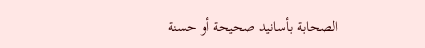الصحابة بأسانيد صحيحة أو حسنة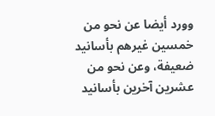وورد أيضا عن نحو من خمسين غيرهم بأسانيد ضعيفة، وعن نحو من عشرين آخرين بأسانيد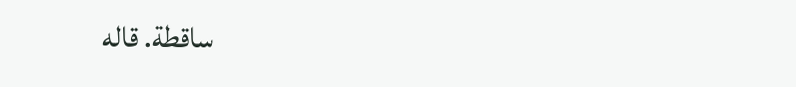ساقطة. قاله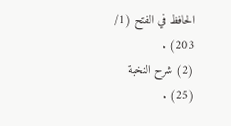الحافظ في الفتح (1/ 203) .
(2) شرح النخبة (25) .